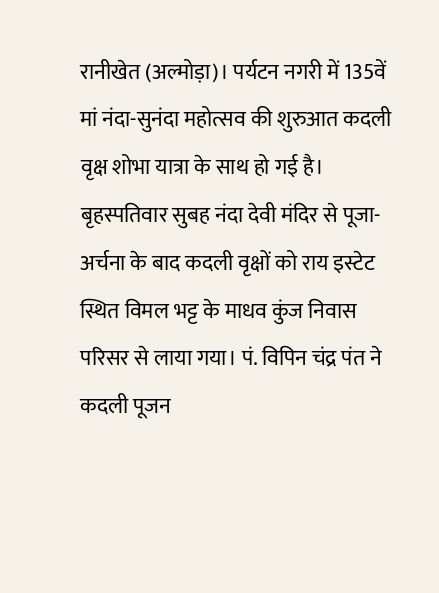रानीखेत (अल्मोड़ा)। पर्यटन नगरी में 135वें मां नंदा-सुनंदा महोत्सव की शुरुआत कदली वृक्ष शोभा यात्रा के साथ हो गई है। बृहस्पतिवार सुबह नंदा देवी मंदिर से पूजा-अर्चना के बाद कदली वृक्षों को राय इस्टेट स्थित विमल भट्ट के माधव कुंज निवास परिसर से लाया गया। पं. विपिन चंद्र पंत ने कदली पूजन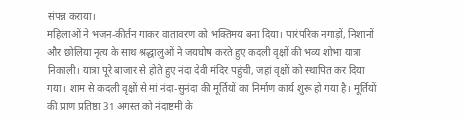संपन्न कराया।
महिलाओं ने भजन-कीर्तन गाकर वातावरण को भक्तिमय बना दिया। पारंपरिक नगाड़ों, निशानों और छोलिया नृत्य के साथ श्रद्धालुओं ने जयघोष करते हुए कदली वृक्षों की भव्य शोभा यात्रा निकाली। यात्रा पूरे बाजार से होते हुए नंदा देवी मंदिर पहुंची, जहां वृक्षों को स्थापित कर दिया गया। शाम से कदली वृक्षों से मां नंदा-सुनंदा की मूर्तियों का निर्माण कार्य शुरू हो गया है। मूर्तियों की प्राण प्रतिष्ठा 31 अगस्त को नंदाष्टमी के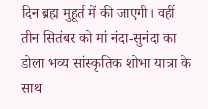दिन ब्रह्म मुहूर्त में की जाएगी। वहीं तीन सितंबर को मां नंदा-सुनंदा का डोला भव्य सांस्कृतिक शोभा यात्रा के साथ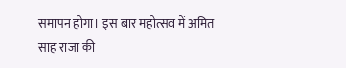समापन होगा। इस बार महोत्सव में अमित साह राजा की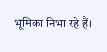भूमिका निभा रहे हैं।